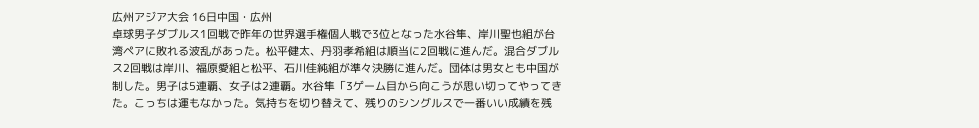広州アジア大会 16日中国・広州
卓球男子ダブルス1回戦で昨年の世界選手権個人戦で3位となった水谷隼、岸川聖也組が台湾ペアに敗れる波乱があった。松平健太、丹羽孝希組は順当に2回戦に進んだ。混合ダブルス2回戦は岸川、福原愛組と松平、石川佳純組が準々決勝に進んだ。団体は男女とも中国が制した。男子は5連覇、女子は2連覇。水谷隼「3ゲーム目から向こうが思い切ってやってきた。こっちは運もなかった。気持ちを切り替えて、残りのシングルスで一番いい成績を残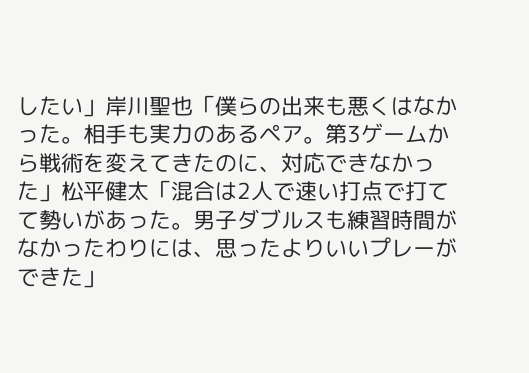したい」岸川聖也「僕らの出来も悪くはなかった。相手も実力のあるペア。第3ゲームから戦術を変えてきたのに、対応できなかった」松平健太「混合は2人で速い打点で打てて勢いがあった。男子ダブルスも練習時間がなかったわりには、思ったよりいいプレーができた」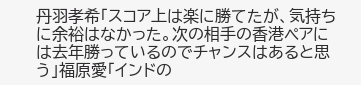丹羽孝希「スコア上は楽に勝てたが、気持ちに余裕はなかった。次の相手の香港ペアには去年勝っているのでチャンスはあると思う」福原愛「インドの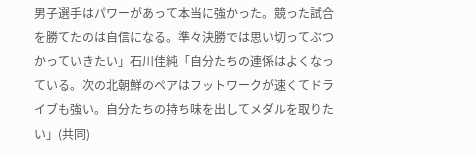男子選手はパワーがあって本当に強かった。競った試合を勝てたのは自信になる。準々決勝では思い切ってぶつかっていきたい」石川佳純「自分たちの連係はよくなっている。次の北朝鮮のペアはフットワークが速くてドライブも強い。自分たちの持ち味を出してメダルを取りたい」(共同)